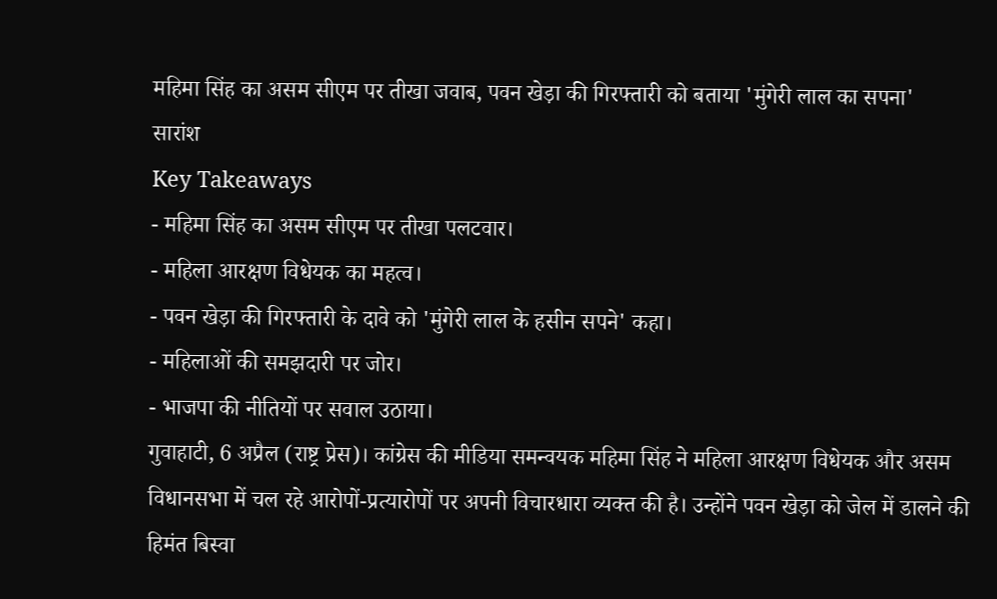महिमा सिंह का असम सीएम पर तीखा जवाब, पवन खेड़ा की गिरफ्तारी को बताया 'मुंगेरी लाल का सपना'
सारांश
Key Takeaways
- महिमा सिंह का असम सीएम पर तीखा पलटवार।
- महिला आरक्षण विधेयक का महत्व।
- पवन खेड़ा की गिरफ्तारी के दावे को 'मुंगेरी लाल के हसीन सपने' कहा।
- महिलाओं की समझदारी पर जोर।
- भाजपा की नीतियों पर सवाल उठाया।
गुवाहाटी, 6 अप्रैल (राष्ट्र प्रेस)। कांग्रेस की मीडिया समन्वयक महिमा सिंह ने महिला आरक्षण विधेयक और असम विधानसभा में चल रहे आरोपों-प्रत्यारोपों पर अपनी विचारधारा व्यक्त की है। उन्होंने पवन खेड़ा को जेल में डालने की हिमंत बिस्वा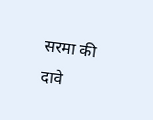सरमा की दावे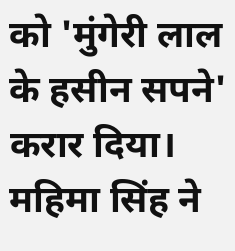को 'मुंगेरी लाल के हसीन सपने' करार दिया।
महिमा सिंह ने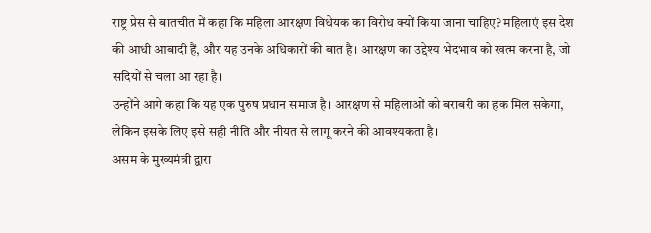राष्ट्र प्रेस से बातचीत में कहा कि महिला आरक्षण विधेयक का विरोध क्यों किया जाना चाहिए? महिलाएं इस देश की आधी आबादी हैं, और यह उनके अधिकारों की बात है। आरक्षण का उद्देश्य भेदभाव को खत्म करना है, जो सदियों से चला आ रहा है।
उन्होंने आगे कहा कि यह एक पुरुष प्रधान समाज है। आरक्षण से महिलाओं को बराबरी का हक मिल सकेगा, लेकिन इसके लिए इसे सही नीति और नीयत से लागू करने की आवश्यकता है।
असम के मुख्यमंत्री द्वारा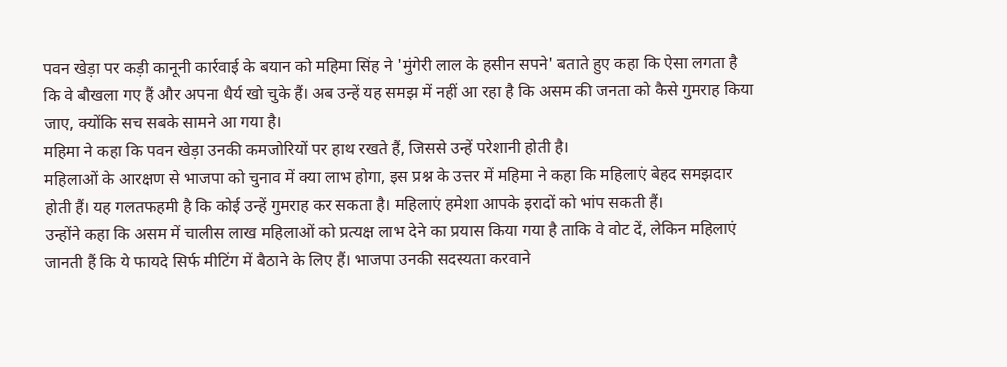पवन खेड़ा पर कड़ी कानूनी कार्रवाई के बयान को महिमा सिंह ने 'मुंगेरी लाल के हसीन सपने' बताते हुए कहा कि ऐसा लगता है कि वे बौखला गए हैं और अपना धैर्य खो चुके हैं। अब उन्हें यह समझ में नहीं आ रहा है कि असम की जनता को कैसे गुमराह किया जाए, क्योंकि सच सबके सामने आ गया है।
महिमा ने कहा कि पवन खेड़ा उनकी कमजोरियों पर हाथ रखते हैं, जिससे उन्हें परेशानी होती है।
महिलाओं के आरक्षण से भाजपा को चुनाव में क्या लाभ होगा, इस प्रश्न के उत्तर में महिमा ने कहा कि महिलाएं बेहद समझदार होती हैं। यह गलतफहमी है कि कोई उन्हें गुमराह कर सकता है। महिलाएं हमेशा आपके इरादों को भांप सकती हैं।
उन्होंने कहा कि असम में चालीस लाख महिलाओं को प्रत्यक्ष लाभ देने का प्रयास किया गया है ताकि वे वोट दें, लेकिन महिलाएं जानती हैं कि ये फायदे सिर्फ मीटिंग में बैठाने के लिए हैं। भाजपा उनकी सदस्यता करवाने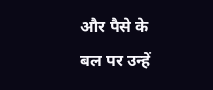और पैसे के बल पर उन्हें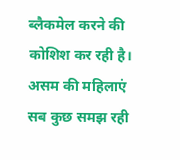ब्लैकमेल करने की कोशिश कर रही है। असम की महिलाएं सब कुछ समझ रही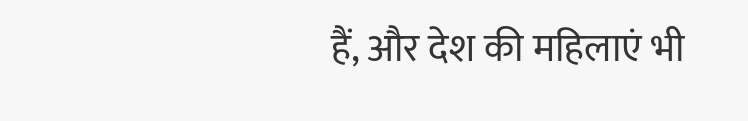हैं, और देश की महिलाएं भी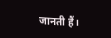जानती हैं।